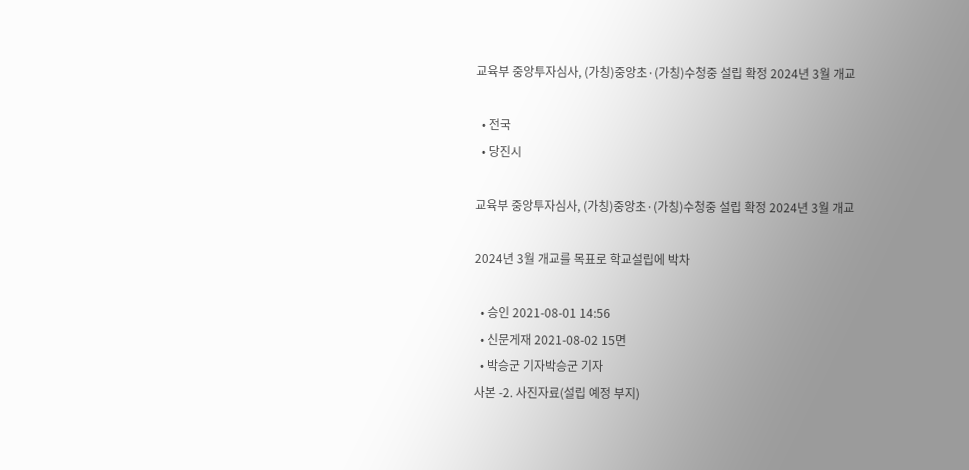교육부 중앙투자심사, (가칭)중앙초·(가칭)수청중 설립 확정 2024년 3월 개교

  • 전국
  • 당진시

교육부 중앙투자심사, (가칭)중앙초·(가칭)수청중 설립 확정 2024년 3월 개교

2024년 3월 개교를 목표로 학교설립에 박차

  • 승인 2021-08-01 14:56
  • 신문게재 2021-08-02 15면
  • 박승군 기자박승군 기자
사본 -2. 사진자료(설립 예정 부지)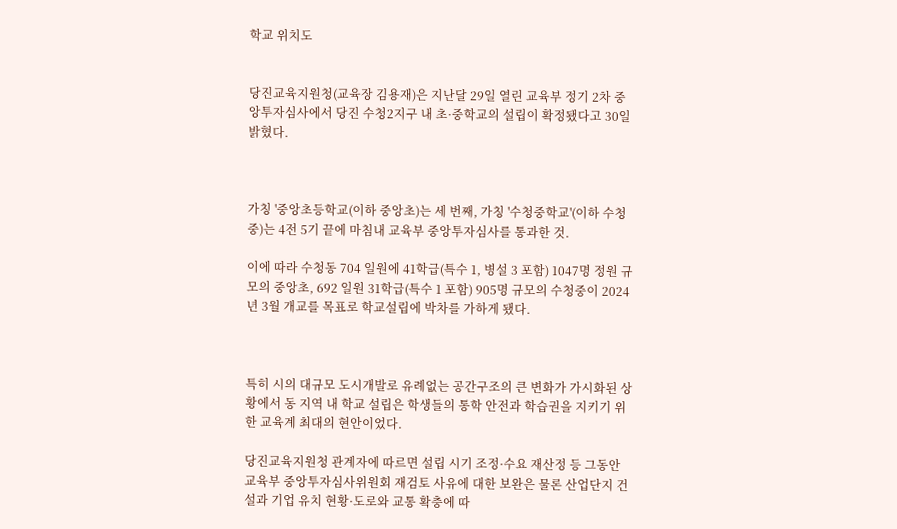학교 위치도


당진교육지원청(교육장 김용재)은 지난달 29일 열린 교육부 정기 2차 중앙투자심사에서 당진 수청2지구 내 초·중학교의 설립이 확정됐다고 30일 밝혔다.



가칭 '중앙초등학교(이하 중앙초)는 세 번째, 가칭 '수청중학교'(이하 수청중)는 4전 5기 끝에 마침내 교육부 중앙투자심사를 통과한 것.

이에 따라 수청동 704 일원에 41학급(특수 1, 병설 3 포함) 1047명 정원 규모의 중앙초, 692 일원 31학급(특수 1 포함) 905명 규모의 수청중이 2024년 3월 개교를 목표로 학교설립에 박차를 가하게 됐다.



특히 시의 대규모 도시개발로 유례없는 공간구조의 큰 변화가 가시화된 상황에서 동 지역 내 학교 설립은 학생들의 통학 안전과 학습권을 지키기 위한 교육계 최대의 현안이었다.

당진교육지원청 관계자에 따르면 설립 시기 조정·수요 재산정 등 그동안 교육부 중앙투자심사위원회 재검토 사유에 대한 보완은 물론 산업단지 건설과 기업 유치 현황·도로와 교통 확충에 따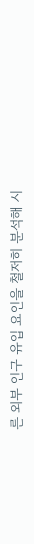른 외부 인구 유입 요인을 철저히 분석해 시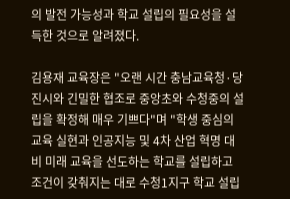의 발전 가능성과 학교 설립의 필요성을 설득한 것으로 알려졌다.

김용재 교육장은 "오랜 시간 충남교육청·당진시와 긴밀한 협조로 중앙초와 수청중의 설립을 확정해 매우 기쁘다"며 "학생 중심의 교육 실현과 인공지능 및 4차 산업 혁명 대비 미래 교육을 선도하는 학교를 설립하고 조건이 갖춰지는 대로 수청1지구 학교 설립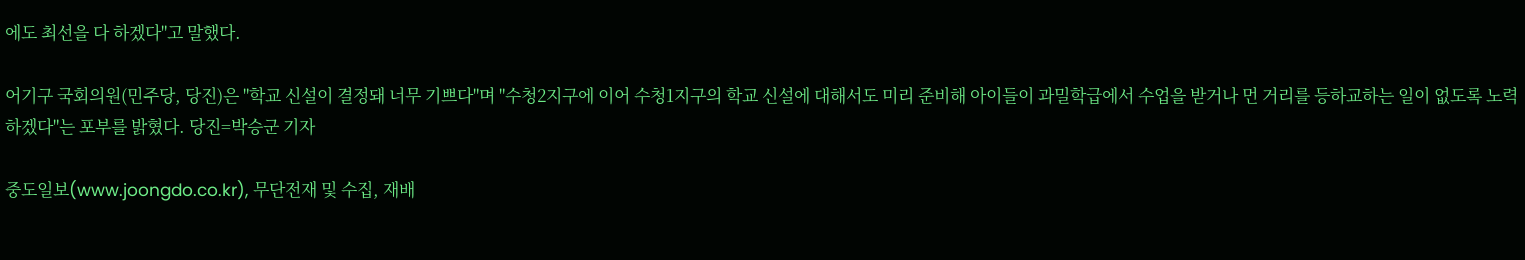에도 최선을 다 하겠다"고 말했다.

어기구 국회의원(민주당, 당진)은 "학교 신설이 결정돼 너무 기쁘다"며 "수청2지구에 이어 수청1지구의 학교 신설에 대해서도 미리 준비해 아이들이 과밀학급에서 수업을 받거나 먼 거리를 등하교하는 일이 없도록 노력하겠다"는 포부를 밝혔다. 당진=박승군 기자

중도일보(www.joongdo.co.kr), 무단전재 및 수집, 재배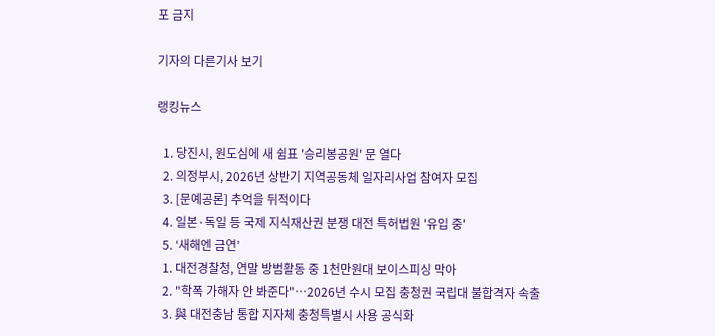포 금지

기자의 다른기사 보기

랭킹뉴스

  1. 당진시, 원도심에 새 쉼표 '승리봉공원' 문 열다
  2. 의정부시, 2026년 상반기 지역공동체 일자리사업 참여자 모집
  3. [문예공론] 추억을 뒤적이다
  4. 일본·독일 등 국제 지식재산권 분쟁 대전 특허법원 '유입 중'
  5. ‘새해엔 금연’
  1. 대전경찰청, 연말 방범활동 중 1천만원대 보이스피싱 막아
  2. "학폭 가해자 안 봐준다"…2026년 수시 모집 충청권 국립대 불합격자 속출
  3. 與 대전충남 통합 지자체 충청특별시 사용 공식화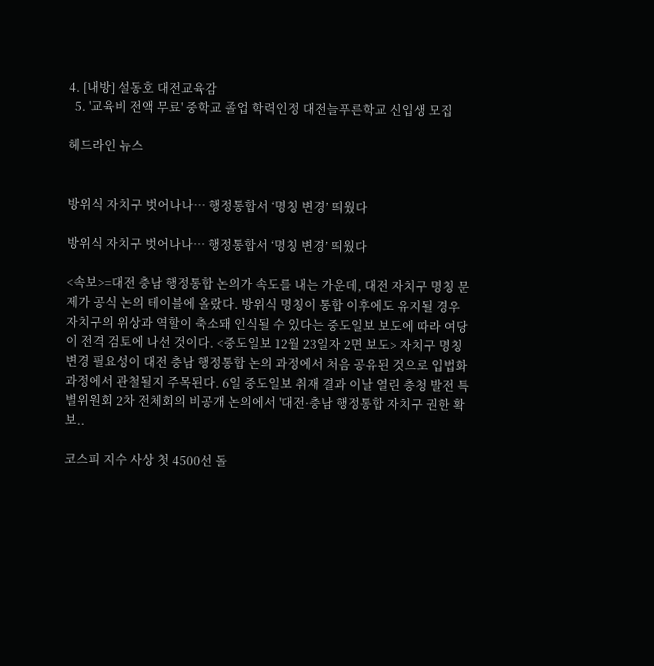4. [내방] 설동호 대전교육감
  5. '교육비 전액 무료' 중학교 졸업 학력인정 대전늘푸른학교 신입생 모집

헤드라인 뉴스


방위식 자치구 벗어나나… 행정통합서 ‘명칭 변경’ 띄웠다

방위식 자치구 벗어나나… 행정통합서 ‘명칭 변경’ 띄웠다

<속보>=대전 충남 행정통합 논의가 속도를 내는 가운데, 대전 자치구 명칭 문제가 공식 논의 테이블에 올랐다. 방위식 명칭이 통합 이후에도 유지될 경우 자치구의 위상과 역할이 축소돼 인식될 수 있다는 중도일보 보도에 따라 여당이 전격 검토에 나선 것이다. <중도일보 12월 23일자 2면 보도> 자치구 명칭 변경 필요성이 대전 충남 행정통합 논의 과정에서 처음 공유된 것으로 입법화 과정에서 관철될지 주목된다. 6일 중도일보 취재 결과 이날 열린 충청 발전 특별위원회 2차 전체회의 비공개 논의에서 '대전·충남 행정통합 자치구 권한 확보..

코스피 지수 사상 첫 4500선 돌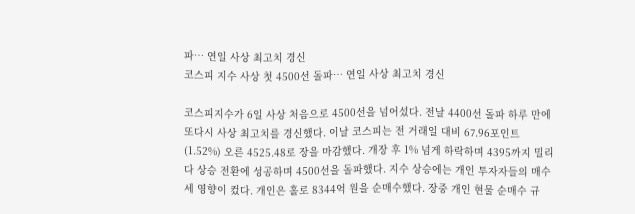파… 연일 사상 최고치 경신
코스피 지수 사상 첫 4500선 돌파… 연일 사상 최고치 경신

코스피지수가 6일 사상 처음으로 4500선을 넘어섰다. 전날 4400선 돌파 하루 만에 또다시 사상 최고치를 경신했다. 이날 코스피는 전 거래일 대비 67.96포인트(1.52%) 오른 4525.48로 장을 마감했다. 개장 후 1% 넘게 하락하며 4395까지 밀리다 상승 전환에 성공하며 4500선을 돌파했다. 지수 상승에는 개인 투자자들의 매수세 영향이 컸다. 개인은 홀로 8344억 원을 순매수했다. 장중 개인 현물 순매수 규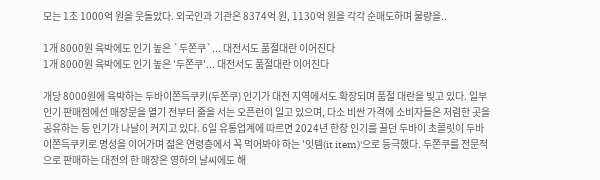모는 1조 1000억 원을 웃돌았다. 외국인과 기관은 8374억 원, 1130억 원을 각각 순매도하며 물량을..

1개 8000원 육박에도 인기 높은 `두쫀쿠`... 대전서도 품절대란 이어진다
1개 8000원 육박에도 인기 높은 '두쫀쿠'... 대전서도 품절대란 이어진다

개당 8000원에 육박하는 두바이쫀득쿠키(두쫀쿠) 인기가 대전 지역에서도 확장되며 품절 대란을 빚고 있다. 일부 인기 판매점에선 매장문을 열기 전부터 줄을 서는 오픈런이 일고 있으며, 다소 비싼 가격에 소비자들은 저렴한 곳을 공유하는 등 인기가 나날이 커지고 있다. 6일 유통업계에 따르면 2024년 한창 인기를 끌던 두바이 초콜릿이 두바이쫀득쿠키로 명성을 이어가며 젊은 연령층에서 꼭 먹어봐야 하는 '잇템(it item)'으로 등극했다. 두쫀쿠를 전문적으로 판매하는 대전의 한 매장은 영하의 날씨에도 해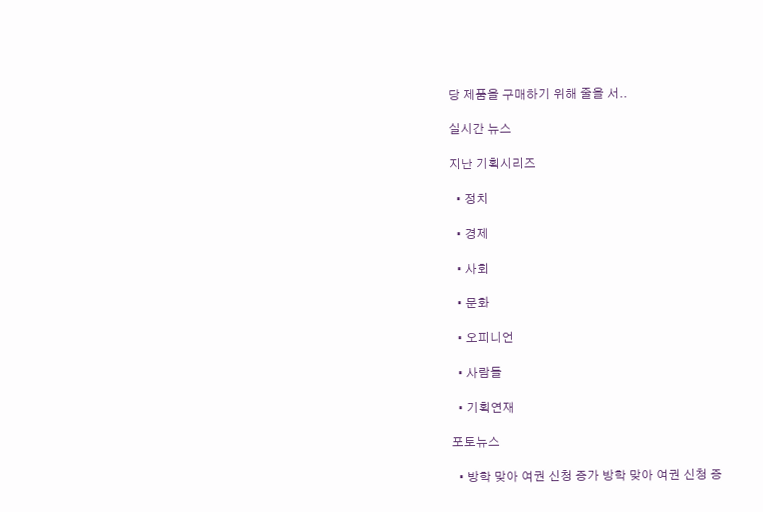당 제품을 구매하기 위해 줄을 서..

실시간 뉴스

지난 기획시리즈

  • 정치

  • 경제

  • 사회

  • 문화

  • 오피니언

  • 사람들

  • 기획연재

포토뉴스

  • 방학 맞아 여권 신청 증가 방학 맞아 여권 신청 증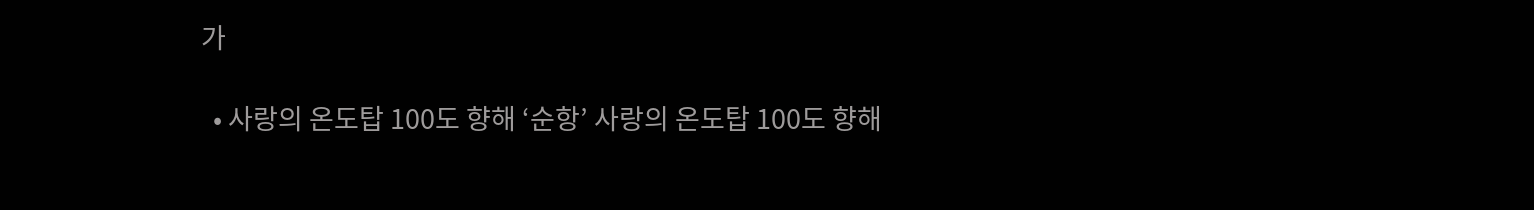가

  • 사랑의 온도탑 100도 향해 ‘순항’ 사랑의 온도탑 100도 향해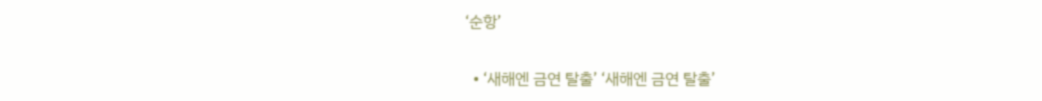‘순항’

  • ‘새해엔 금연 탈출’ ‘새해엔 금연 탈출’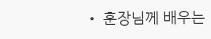• 훈장님께 배우는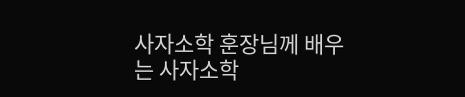사자소학 훈장님께 배우는 사자소학